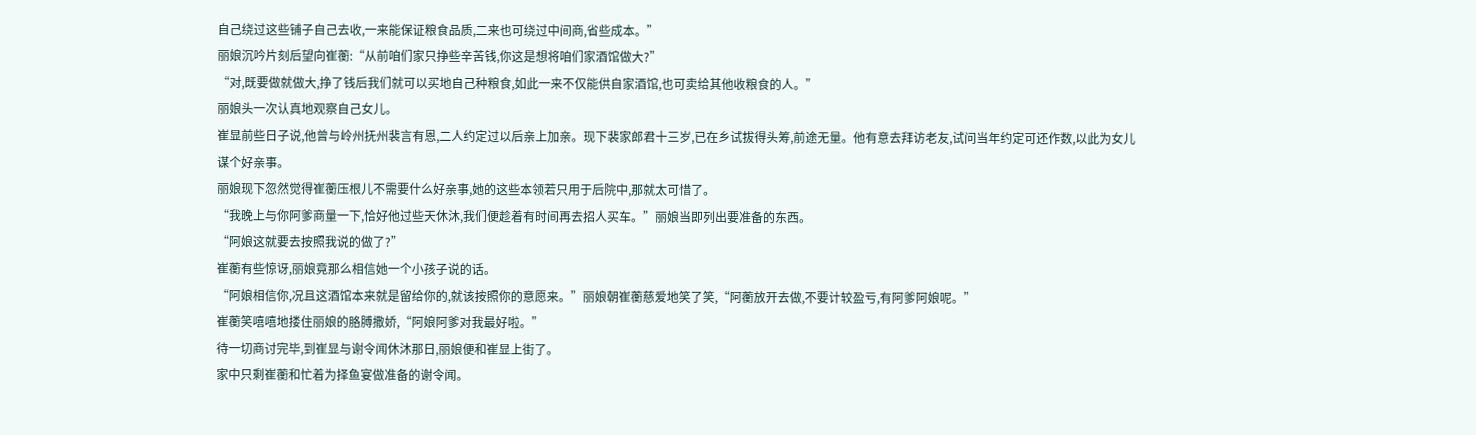自己绕过这些铺子自己去收,一来能保证粮食品质,二来也可绕过中间商,省些成本。”
丽娘沉吟片刻后望向崔蘅:“从前咱们家只挣些辛苦钱,你这是想将咱们家酒馆做大?”
“对,既要做就做大,挣了钱后我们就可以买地自己种粮食,如此一来不仅能供自家酒馆,也可卖给其他收粮食的人。”
丽娘头一次认真地观察自己女儿。
崔显前些日子说,他曾与岭州抚州裴言有恩,二人约定过以后亲上加亲。现下裴家郎君十三岁,已在乡试拔得头筹,前途无量。他有意去拜访老友,试问当年约定可还作数,以此为女儿谋个好亲事。
丽娘现下忽然觉得崔蘅压根儿不需要什么好亲事,她的这些本领若只用于后院中,那就太可惜了。
“我晚上与你阿爹商量一下,恰好他过些天休沐,我们便趁着有时间再去招人买车。”丽娘当即列出要准备的东西。
“阿娘这就要去按照我说的做了?”
崔蘅有些惊讶,丽娘竟那么相信她一个小孩子说的话。
“阿娘相信你,况且这酒馆本来就是留给你的,就该按照你的意愿来。”丽娘朝崔蘅慈爱地笑了笑,“阿蘅放开去做,不要计较盈亏,有阿爹阿娘呢。”
崔蘅笑嘻嘻地搂住丽娘的胳膊撒娇,“阿娘阿爹对我最好啦。”
待一切商讨完毕,到崔显与谢令闻休沐那日,丽娘便和崔显上街了。
家中只剩崔蘅和忙着为择鱼宴做准备的谢令闻。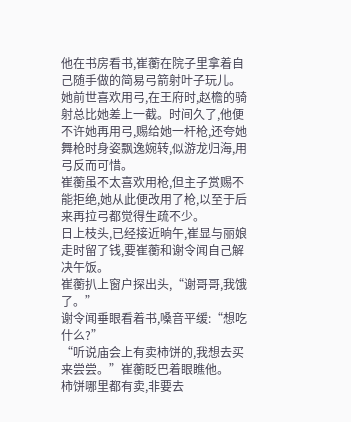他在书房看书,崔蘅在院子里拿着自己随手做的简易弓箭射叶子玩儿。
她前世喜欢用弓,在王府时,赵檐的骑射总比她差上一截。时间久了,他便不许她再用弓,赐给她一杆枪,还夸她舞枪时身姿飘逸婉转,似游龙归海,用弓反而可惜。
崔蘅虽不太喜欢用枪,但主子赏赐不能拒绝,她从此便改用了枪,以至于后来再拉弓都觉得生疏不少。
日上枝头,已经接近晌午,崔显与丽娘走时留了钱,要崔蘅和谢令闻自己解决午饭。
崔蘅扒上窗户探出头,“谢哥哥,我饿了。”
谢令闻垂眼看着书,嗓音平缓:“想吃什么?”
“听说庙会上有卖柿饼的,我想去买来尝尝。”崔蘅眨巴着眼瞧他。
柿饼哪里都有卖,非要去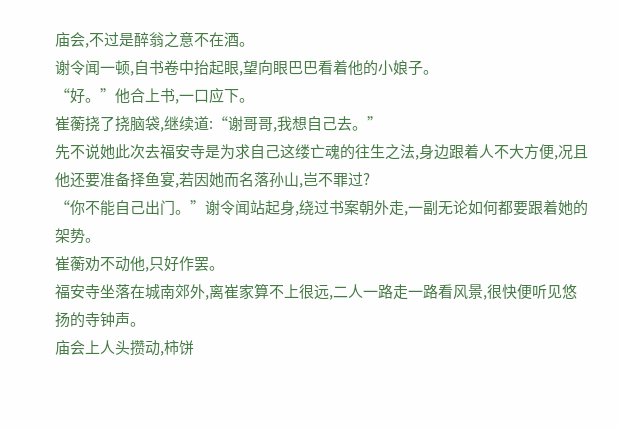庙会,不过是醉翁之意不在酒。
谢令闻一顿,自书卷中抬起眼,望向眼巴巴看着他的小娘子。
“好。”他合上书,一口应下。
崔蘅挠了挠脑袋,继续道:“谢哥哥,我想自己去。”
先不说她此次去福安寺是为求自己这缕亡魂的往生之法,身边跟着人不大方便,况且他还要准备择鱼宴,若因她而名落孙山,岂不罪过?
“你不能自己出门。”谢令闻站起身,绕过书案朝外走,一副无论如何都要跟着她的架势。
崔蘅劝不动他,只好作罢。
福安寺坐落在城南郊外,离崔家算不上很远,二人一路走一路看风景,很快便听见悠扬的寺钟声。
庙会上人头攒动,柿饼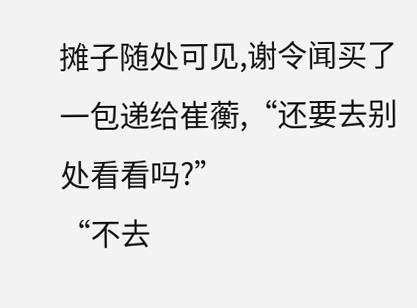摊子随处可见,谢令闻买了一包递给崔蘅,“还要去别处看看吗?”
“不去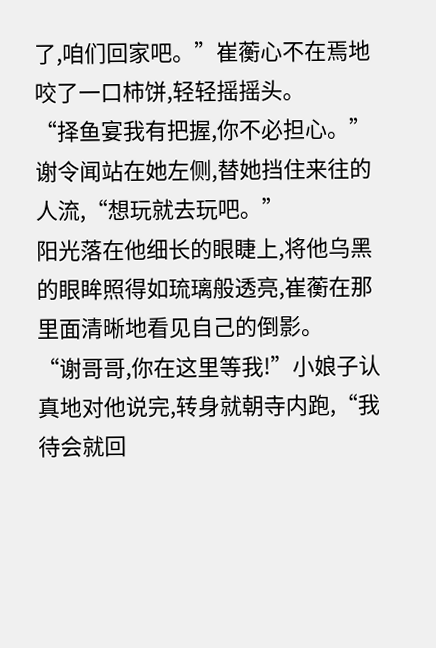了,咱们回家吧。”崔蘅心不在焉地咬了一口柿饼,轻轻摇摇头。
“择鱼宴我有把握,你不必担心。”谢令闻站在她左侧,替她挡住来往的人流,“想玩就去玩吧。”
阳光落在他细长的眼睫上,将他乌黑的眼眸照得如琉璃般透亮,崔蘅在那里面清晰地看见自己的倒影。
“谢哥哥,你在这里等我!”小娘子认真地对他说完,转身就朝寺内跑,“我待会就回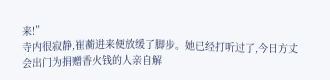来!”
寺内很寂静,崔蘅进来便放缓了脚步。她已经打听过了,今日方丈会出门为捐赠香火钱的人亲自解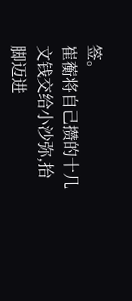签。
崔蘅将自己攒的十几文钱交给小沙弥,抬脚迈进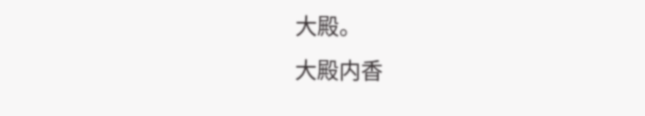大殿。
大殿内香